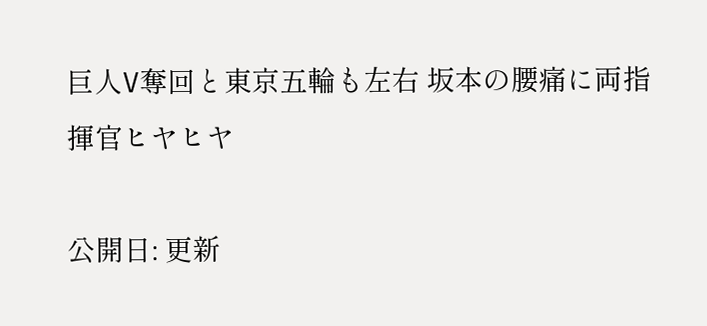巨人V奪回と東京五輪も左右 坂本の腰痛に両指揮官ヒヤヒヤ

公開日: 更新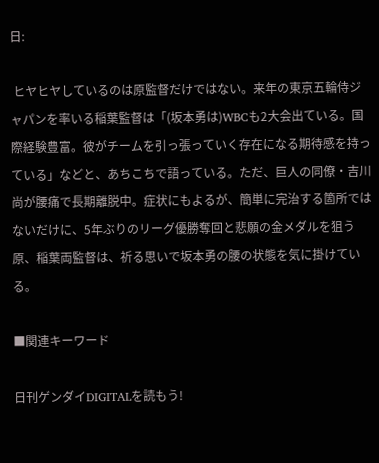日:

 ヒヤヒヤしているのは原監督だけではない。来年の東京五輪侍ジャパンを率いる稲葉監督は「(坂本勇は)WBCも2大会出ている。国際経験豊富。彼がチームを引っ張っていく存在になる期待感を持っている」などと、あちこちで語っている。ただ、巨人の同僚・吉川尚が腰痛で長期離脱中。症状にもよるが、簡単に完治する箇所ではないだけに、5年ぶりのリーグ優勝奪回と悲願の金メダルを狙う原、稲葉両監督は、祈る思いで坂本勇の腰の状態を気に掛けている。

■関連キーワード

日刊ゲンダイDIGITALを読もう!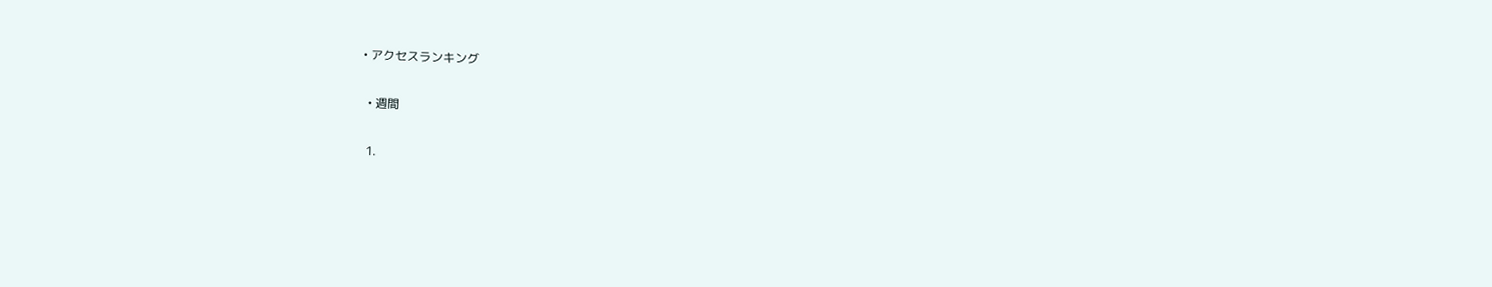• アクセスランキング

  • 週間

  1.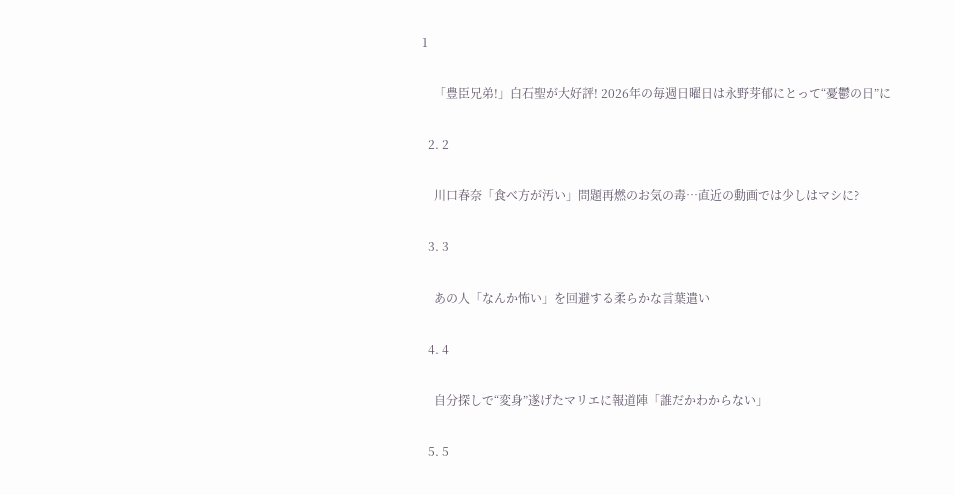1

    「豊臣兄弟!」白石聖が大好評! 2026年の毎週日曜日は永野芽郁にとって“憂鬱の日”に

  2. 2

    川口春奈「食べ方が汚い」問題再燃のお気の毒…直近の動画では少しはマシに?

  3. 3

    あの人「なんか怖い」を回避する柔らかな言葉遣い

  4. 4

    自分探しで“変身”遂げたマリエに報道陣「誰だかわからない」

  5. 5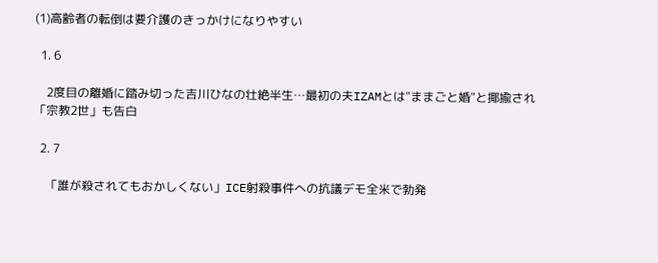(1)高齢者の転倒は要介護のきっかけになりやすい

  1. 6

    2度目の離婚に踏み切った吉川ひなの壮絶半生…最初の夫IZAMとは"ままごと婚"と揶揄され「宗教2世」も告白

  2. 7

    「誰が殺されてもおかしくない」ICE射殺事件への抗議デモ全米で勃発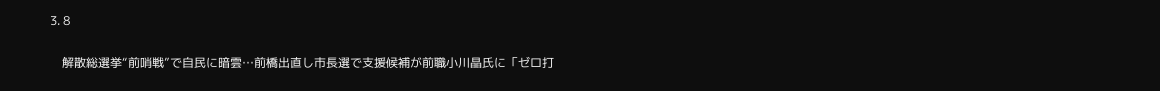3. 8

    解散総選挙“前哨戦”で自民に暗雲…前橋出直し市長選で支援候補が前職小川晶氏に「ゼロ打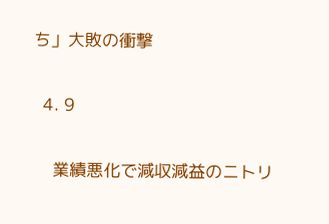ち」大敗の衝撃

  4. 9

    業績悪化で減収減益のニトリ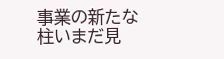事業の新たな柱いまだ見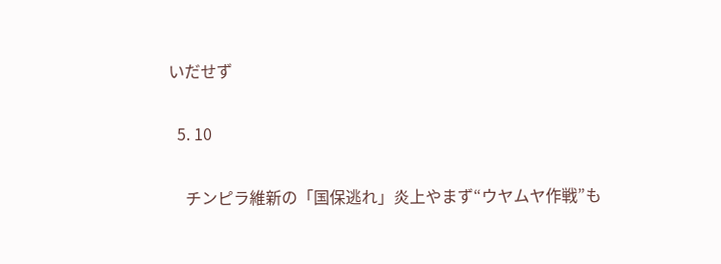いだせず

  5. 10

    チンピラ維新の「国保逃れ」炎上やまず“ウヤムヤ作戦”も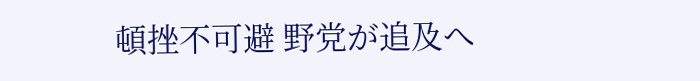頓挫不可避 野党が追及へ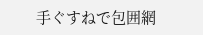手ぐすねで包囲網